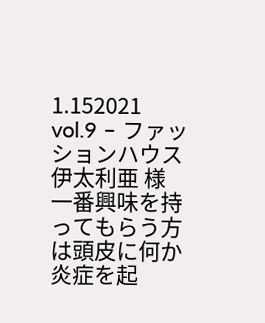1.152021
vol.9 – ファッションハウス伊太利亜 様
一番興味を持ってもらう方は頭皮に何か炎症を起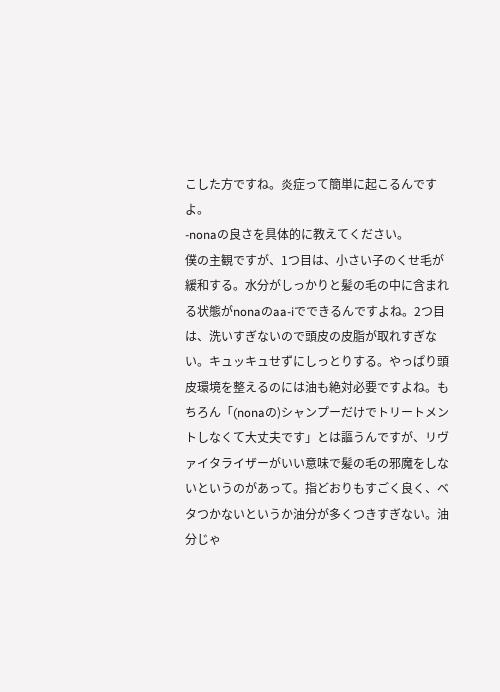こした方ですね。炎症って簡単に起こるんですよ。
-nonaの良さを具体的に教えてください。
僕の主観ですが、1つ目は、小さい子のくせ毛が緩和する。水分がしっかりと髪の毛の中に含まれる状態がnonaのaa-iでできるんですよね。2つ目は、洗いすぎないので頭皮の皮脂が取れすぎない。キュッキュせずにしっとりする。やっぱり頭皮環境を整えるのには油も絶対必要ですよね。もちろん「(nonaの)シャンプーだけでトリートメントしなくて大丈夫です」とは謳うんですが、リヴァイタライザーがいい意味で髪の毛の邪魔をしないというのがあって。指どおりもすごく良く、ベタつかないというか油分が多くつきすぎない。油分じゃ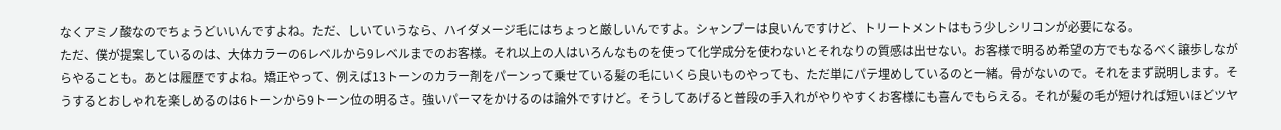なくアミノ酸なのでちょうどいいんですよね。ただ、しいていうなら、ハイダメージ毛にはちょっと厳しいんですよ。シャンプーは良いんですけど、トリートメントはもう少しシリコンが必要になる。
ただ、僕が提案しているのは、大体カラーの6レベルから9レベルまでのお客様。それ以上の人はいろんなものを使って化学成分を使わないとそれなりの質感は出せない。お客様で明るめ希望の方でもなるべく譲歩しながらやることも。あとは履歴ですよね。矯正やって、例えば13トーンのカラー剤をパーンって乗せている髪の毛にいくら良いものやっても、ただ単にパテ埋めしているのと一緒。骨がないので。それをまず説明します。そうするとおしゃれを楽しめるのは6トーンから9トーン位の明るさ。強いパーマをかけるのは論外ですけど。そうしてあげると普段の手入れがやりやすくお客様にも喜んでもらえる。それが髪の毛が短ければ短いほどツヤ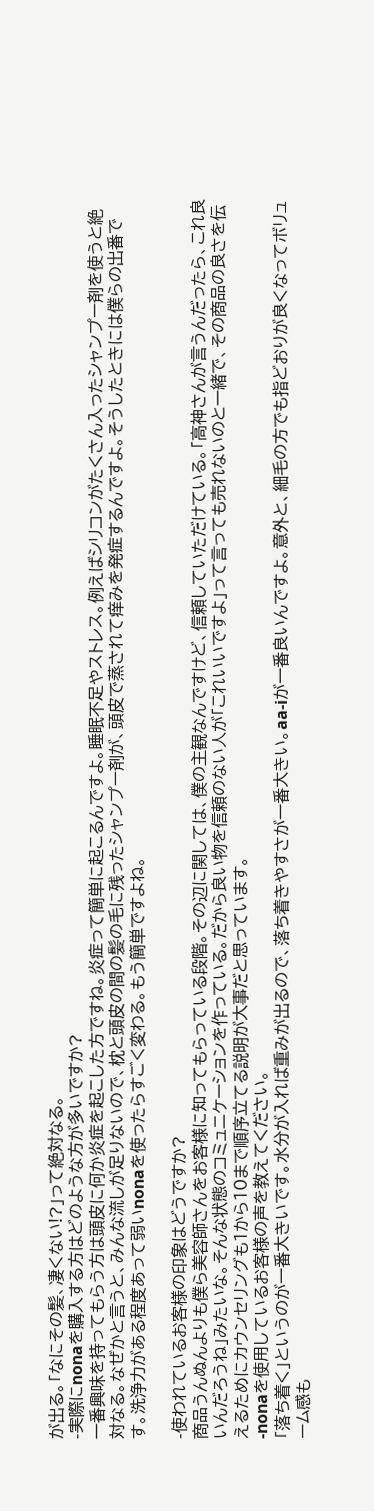が出る。「なにその髪、凄くない!?」って絶対なる。
-実際にnonaを購入する方はどのような方が多いですか?
一番興味を持ってもらう方は頭皮に何か炎症を起こした方ですね。炎症って簡単に起こるんですよ。睡眠不足やストレス。例えばシリコンがたくさん入ったシャンプー剤を使うと絶対なる。なぜかと言うと、みんな流しが足りないので、枕と頭皮の間の髪の毛に残ったシャンプー剤が、頭皮で蒸されて痒みを発症するんですよ。そうしたときには僕らの出番です。洗浄力がある程度あって弱いnonaを使ったらすごく変わる。もう簡単ですよね。

-使われているお客様の印象はどうですか?
商品うんぬんよりも僕ら美容師さんをお客様に知ってもらっている段階。その辺に関しては、僕の主観なんですけど、信頼していただけている。「高神さんが言うんだったら、これ良いんだろうね」みたいな。そんな状態のコミュニケーションを作っている。だから良い物を信頼のない人が「これいいですよ」って言っても売れないのと一緒で、その商品の良さを伝えるためにカウンセリングも1から10まで順序立てる説明が大事だと思っています。
-nonaを使用しているお客様の声を教えてください。
「落ち着く」というのが一番大きいです。水分が入れば重みが出るので、落ち着きやすさが一番大きい。aa-iが一番良いんですよ。意外と、細毛の方でも指どおりが良くなってボリューム感も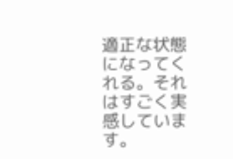適正な状態になってくれる。それはすごく実感しています。